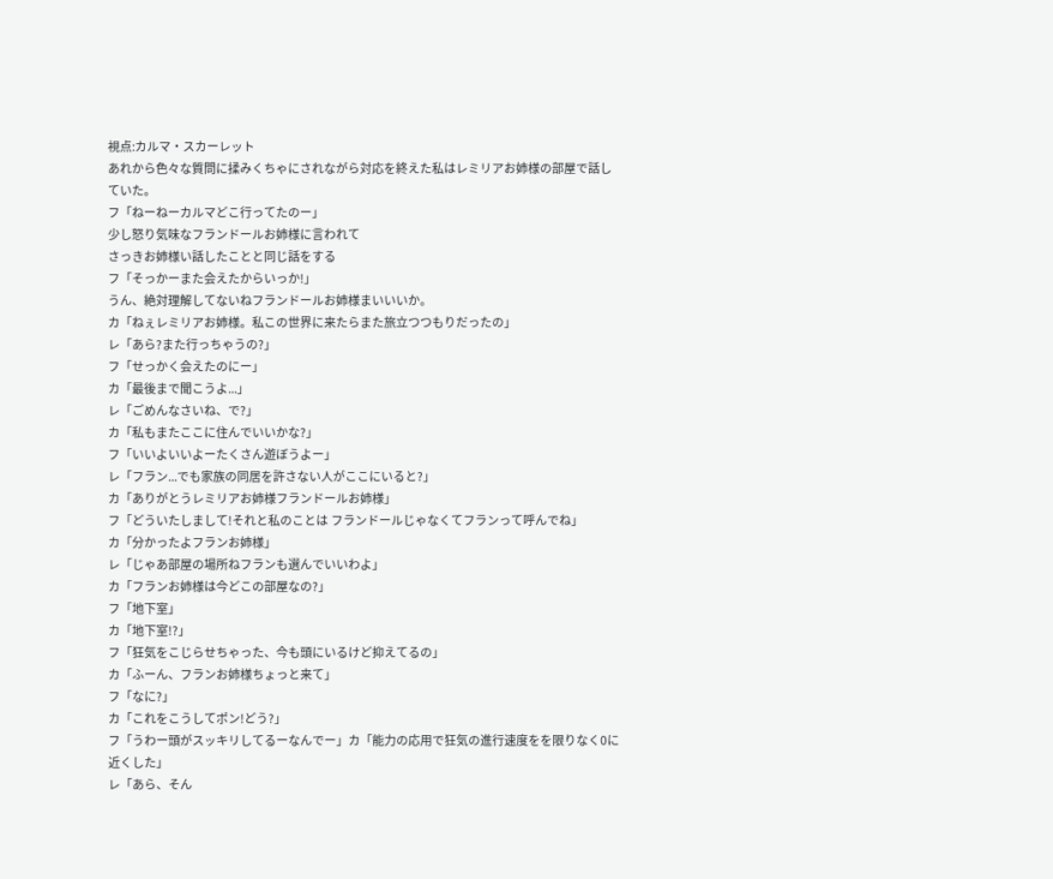視点:カルマ・スカーレット
あれから色々な質問に揉みくちゃにされながら対応を終えた私はレミリアお姉様の部屋で話していた。
フ「ねーねーカルマどこ行ってたのー」
少し怒り気味なフランドールお姉様に言われて
さっきお姉様い話したことと同じ話をする
フ「そっかーまた会えたからいっか!」
うん、絶対理解してないねフランドールお姉様まいいいか。
カ「ねぇレミリアお姉様。私この世界に来たらまた旅立つつもりだったの」
レ「あら?また行っちゃうの?」
フ「せっかく会えたのにー」
カ「最後まで聞こうよ...」
レ「ごめんなさいね、で?」
カ「私もまたここに住んでいいかな?」
フ「いいよいいよーたくさん遊ぼうよー」
レ「フラン...でも家族の同居を許さない人がここにいると?」
カ「ありがとうレミリアお姉様フランドールお姉様」
フ「どういたしまして!それと私のことは フランドールじゃなくてフランって呼んでね」
カ「分かったよフランお姉様」
レ「じゃあ部屋の場所ねフランも選んでいいわよ」
カ「フランお姉様は今どこの部屋なの?」
フ「地下室」
カ「地下室!?」
フ「狂気をこじらせちゃった、今も頭にいるけど抑えてるの」
カ「ふーん、フランお姉様ちょっと来て」
フ「なに?」
カ「これをこうしてポン!どう?」
フ「うわー頭がスッキリしてるーなんでー」カ「能力の応用で狂気の進行速度をを限りなく0に近くした」
レ「あら、そん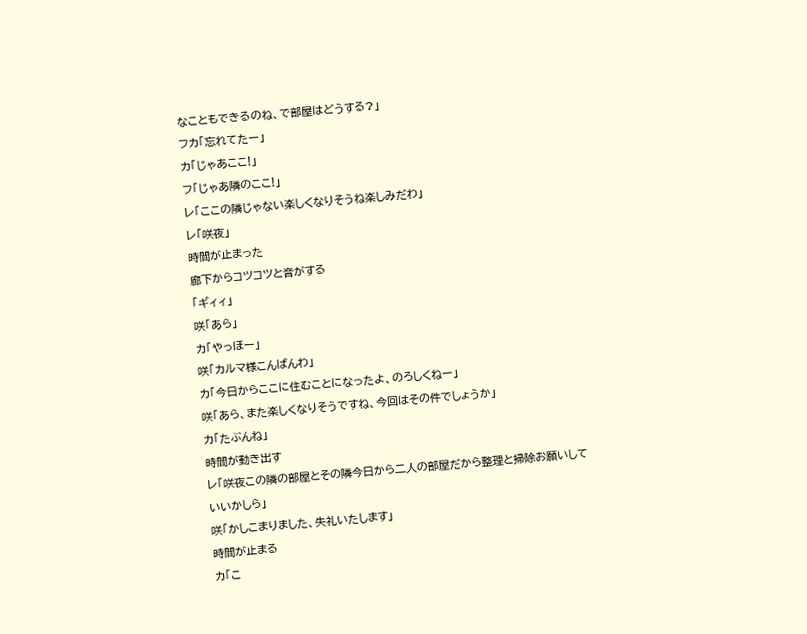なこともできるのね、で部屋はどうする?」
フカ「忘れてたー」
カ「じゃあここ!」
フ「じゃあ隣のここ!」
レ「ここの隣じゃない楽しくなりそうね楽しみだわ」
レ「咲夜」
時間が止まった
廊下からコツコツと音がする
「ギィィ」
咲「あら」
カ「やっほー」
咲「カルマ様こんばんわ」
カ「今日からここに住むことになったよ、のろしくねー」
咲「あら、また楽しくなりそうですね、今回はその件でしょうか」
カ「たぶんね」
時間が動き出す
レ「咲夜この隣の部屋とその隣今日から二人の部屋だから整理と掃除お願いしていいかしら」
咲「かしこまりました、失礼いたします」
時間が止まる
カ「こ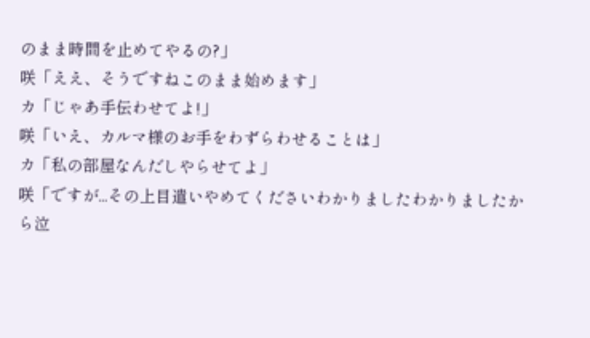のまま時間を止めてやるの?」
咲「ええ、そうですねこのまま始めます」
カ「じゃあ手伝わせてよ!」
咲「いえ、カルマ様のお手をわずらわせることは」
カ「私の部屋なんだしやらせてよ」
咲「ですが...その上目遣いやめてくださいわかりましたわかりましたから泣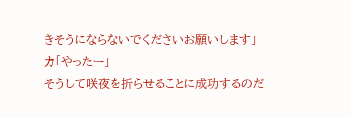きそうにならないでくださいお願いします」
カ「やったー」
そうして咲夜を折らせることに成功するのだ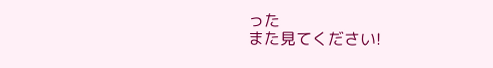った
また見てください!